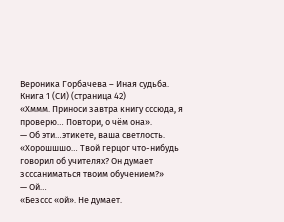Вероника Горбачева – Иная судьба. Книга 1 (СИ) (страница 42)
«Хммм. Приноси завтра книгу сссюда, я проверю… Повтори, о чём она».
— Об эти…этикете, ваша светлость.
«Хорошшшо… Твой герцог что-нибудь говорил об учителях? Он думает зсссаниматься твоим обучением?»
— Ой…
«Безссс «ой». Не думает.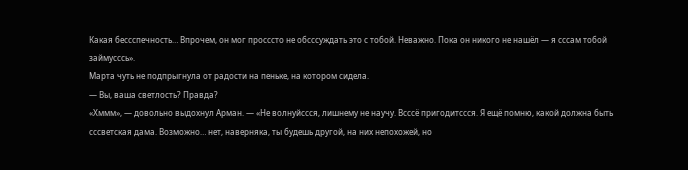Какая бессспечность… Впрочем, он мог просссто не обсссуждать это с тобой. Неважно. Пока он никого не нашёл — я сссам тобой займусссь».
Марта чуть не подпрыгнула от радости на пеньке, на котором сидела.
— Вы, ваша светлость? Правда?
«Хммм», — довольно выдохнул Арман. — «Не волнуйссся, лишнему не научу. Всссё пригодитссся. Я ещё помню, какой должна быть сссветская дама. Возможно… нет, наверняка, ты будешь другой, на них непохожей, но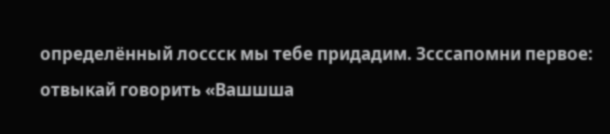определённый лоссск мы тебе придадим. Зсссапомни первое: отвыкай говорить «Вашшша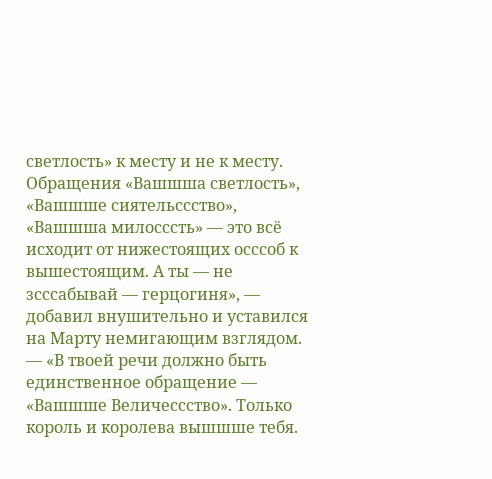светлость» к месту и не к месту. Обращения «Вашшша светлость», «Вашшше сиятельссство», «Вашшша милосссть» — это всё исходит от нижестоящих осссоб к вышестоящим. А ты — не зсссабывай — герцогиня», — добавил внушительно и уставился на Марту немигающим взглядом. — «В твоей речи должно быть единственное обращение — «Вашшше Величессство». Только король и королева вышшше тебя.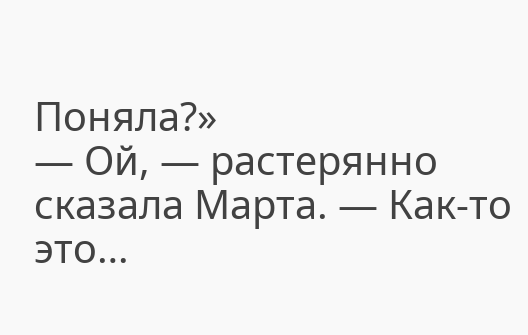Поняла?»
— Ой, — растерянно сказала Марта. — Как-то это…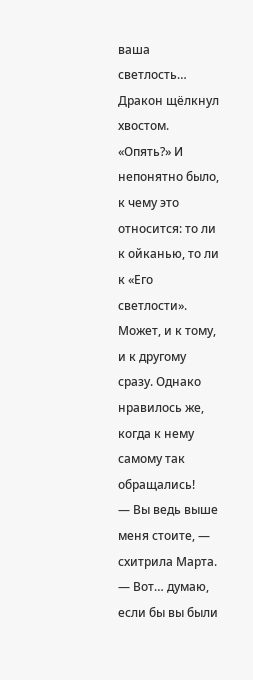ваша светлость…
Дракон щёлкнул хвостом.
«Опять?» И непонятно было, к чему это относится: то ли к ойканью, то ли к «Его светлости». Может, и к тому, и к другому сразу. Однако нравилось же, когда к нему самому так обращались!
— Вы ведь выше меня стоите, — схитрила Марта. — Вот… думаю, если бы вы были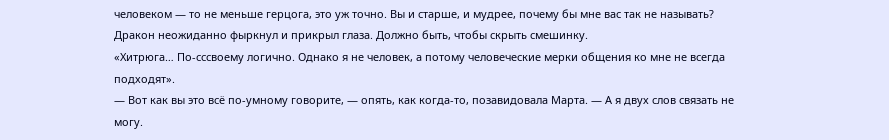человеком — то не меньше герцога, это уж точно. Вы и старше, и мудрее, почему бы мне вас так не называть?
Дракон неожиданно фыркнул и прикрыл глаза. Должно быть, чтобы скрыть смешинку.
«Хитрюга… По-сссвоему логично. Однако я не человек, а потому человеческие мерки общения ко мне не всегда подходят».
— Вот как вы это всё по-умному говорите, — опять, как когда-то, позавидовала Марта. — А я двух слов связать не могу.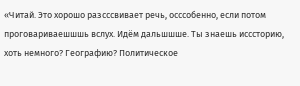«Читай. Это хорошо разсссвивает речь, осссобенно, если потом проговариваешшшь вслух. Идём дальшшше. Ты знаешь исссторию, хоть немного? Географию? Политическое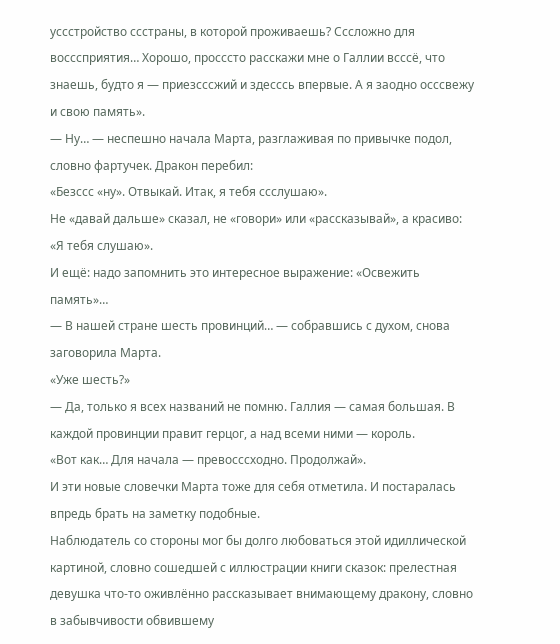уссстройство ссстраны, в которой проживаешь? Сссложно для восссприятия… Хорошо, просссто расскажи мне о Галлии всссё, что знаешь, будто я — приезсссжий и здесссь впервые. А я заодно осссвежу и свою память».
— Ну… — неспешно начала Марта, разглаживая по привычке подол, словно фартучек. Дракон перебил:
«Безссс «ну». Отвыкай. Итак, я тебя ссслушаю».
Не «давай дальше» сказал, не «говори» или «рассказывай», а красиво: «Я тебя слушаю».
И ещё: надо запомнить это интересное выражение: «Освежить память»…
— В нашей стране шесть провинций… — собравшись с духом, снова заговорила Марта.
«Уже шесть?»
— Да, только я всех названий не помню. Галлия — самая большая. В каждой провинции правит герцог, а над всеми ними — король.
«Вот как… Для начала — превосссходно. Продолжай».
И эти новые словечки Марта тоже для себя отметила. И постаралась впредь брать на заметку подобные.
Наблюдатель со стороны мог бы долго любоваться этой идиллической картиной, словно сошедшей с иллюстрации книги сказок: прелестная девушка что-то оживлённо рассказывает внимающему дракону, словно в забывчивости обвившему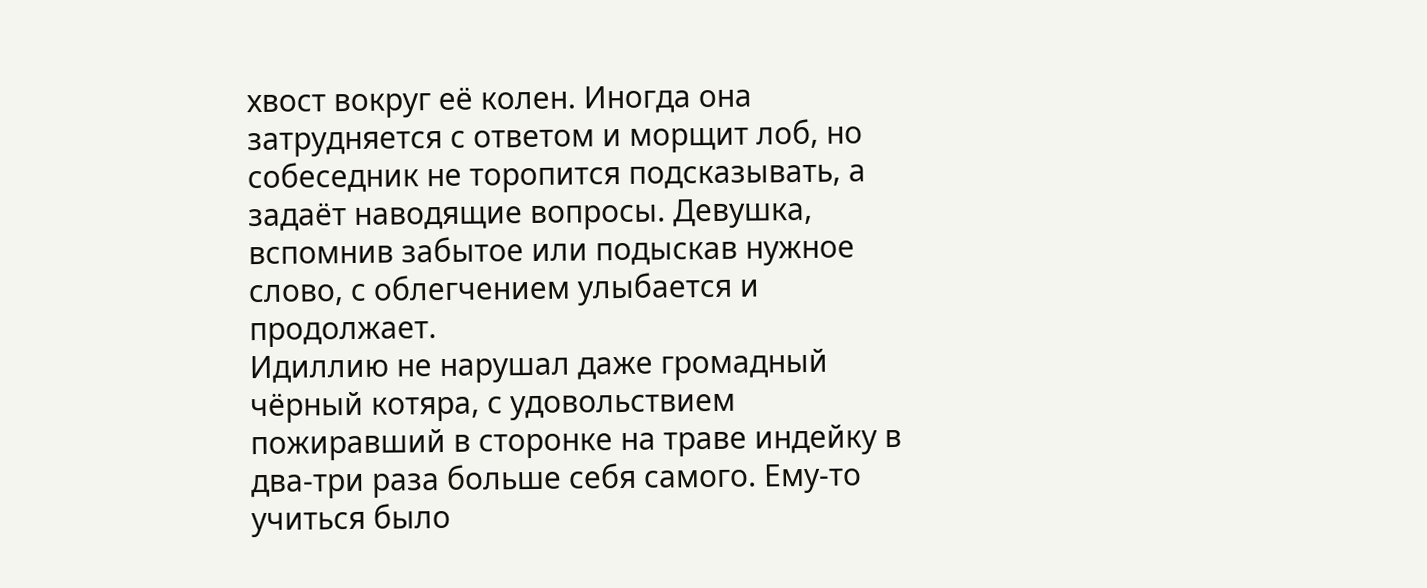хвост вокруг её колен. Иногда она затрудняется с ответом и морщит лоб, но собеседник не торопится подсказывать, а задаёт наводящие вопросы. Девушка, вспомнив забытое или подыскав нужное слово, с облегчением улыбается и продолжает.
Идиллию не нарушал даже громадный чёрный котяра, с удовольствием пожиравший в сторонке на траве индейку в два-три раза больше себя самого. Ему-то учиться было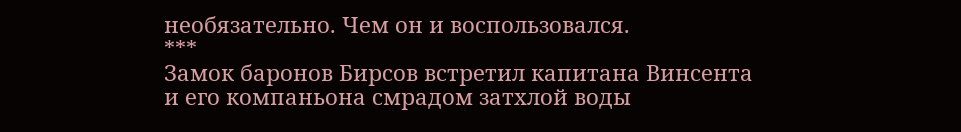необязательно. Чем он и воспользовался.
***
Замок баронов Бирсов встретил капитана Винсента и его компаньона смрадом затхлой воды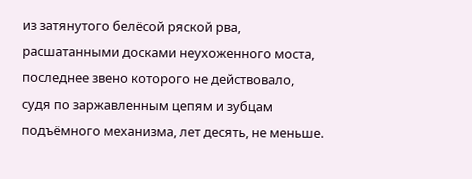из затянутого белёсой ряской рва, расшатанными досками неухоженного моста, последнее звено которого не действовало, судя по заржавленным цепям и зубцам подъёмного механизма, лет десять, не меньше.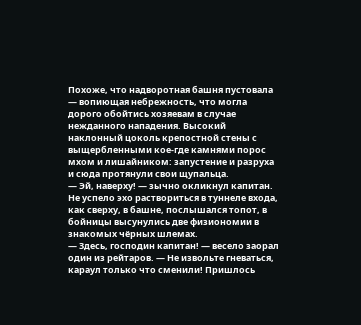Похоже, что надворотная башня пустовала — вопиющая небрежность, что могла дорого обойтись хозяевам в случае нежданного нападения. Высокий наклонный цоколь крепостной стены с выщербленными кое-где камнями порос мхом и лишайником: запустение и разруха и сюда протянули свои щупальца.
— Эй, наверху! — зычно окликнул капитан.
Не успело эхо раствориться в туннеле входа, как сверху, в башне, послышался топот, в бойницы высунулись две физиономии в знакомых чёрных шлемах.
— Здесь, господин капитан! — весело заорал один из рейтаров. — Не извольте гневаться, караул только что сменили! Пришлось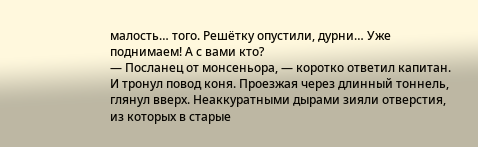малость… того. Решётку опустили, дурни… Уже поднимаем! А с вами кто?
— Посланец от монсеньора, — коротко ответил капитан. И тронул повод коня. Проезжая через длинный тоннель, глянул вверх. Неаккуратными дырами зияли отверстия, из которых в старые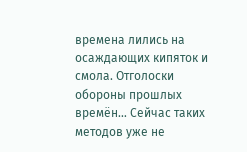времена лились на осаждающих кипяток и смола. Отголоски обороны прошлых времён… Сейчас таких методов уже не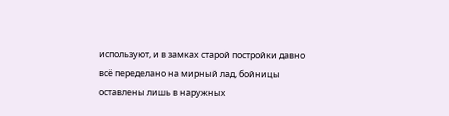используют, и в замках старой постройки давно всё переделано на мирный лад, бойницы оставлены лишь в наружных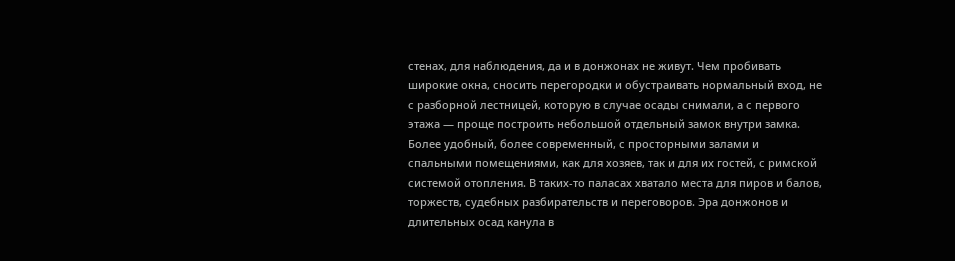стенах, для наблюдения, да и в донжонах не живут. Чем пробивать широкие окна, сносить перегородки и обустраивать нормальный вход, не с разборной лестницей, которую в случае осады снимали, а с первого этажа — проще построить небольшой отдельный замок внутри замка. Более удобный, более современный, с просторными залами и спальными помещениями, как для хозяев, так и для их гостей, с римской системой отопления. В таких-то паласах хватало места для пиров и балов, торжеств, судебных разбирательств и переговоров. Эра донжонов и длительных осад канула в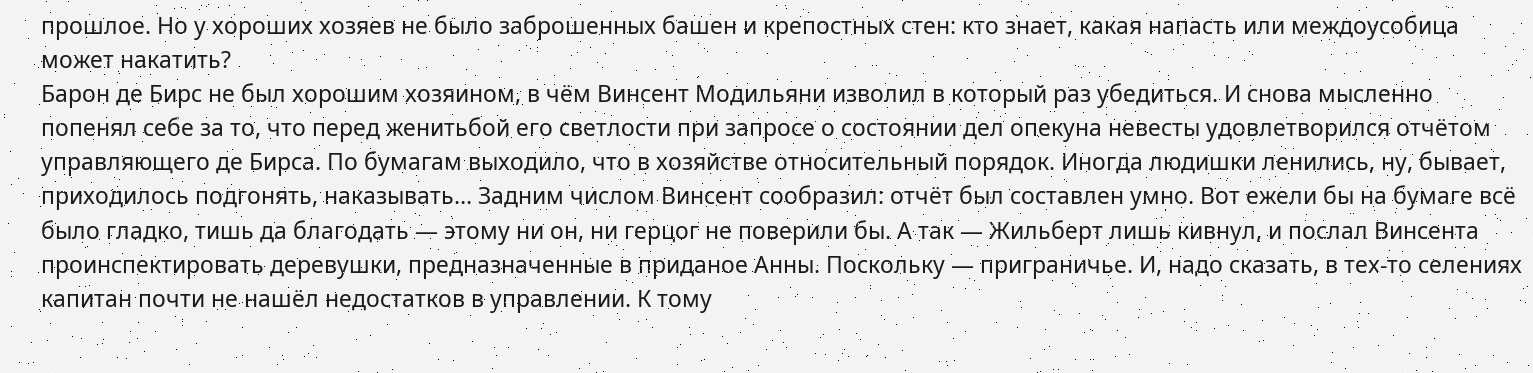прошлое. Но у хороших хозяев не было заброшенных башен и крепостных стен: кто знает, какая напасть или междоусобица может накатить?
Барон де Бирс не был хорошим хозяином, в чём Винсент Модильяни изволил в который раз убедиться. И снова мысленно попенял себе за то, что перед женитьбой его светлости при запросе о состоянии дел опекуна невесты удовлетворился отчётом управляющего де Бирса. По бумагам выходило, что в хозяйстве относительный порядок. Иногда людишки ленились, ну, бывает, приходилось подгонять, наказывать… Задним числом Винсент сообразил: отчёт был составлен умно. Вот ежели бы на бумаге всё было гладко, тишь да благодать — этому ни он, ни герцог не поверили бы. А так — Жильберт лишь кивнул, и послал Винсента проинспектировать деревушки, предназначенные в приданое Анны. Поскольку — приграничье. И, надо сказать, в тех-то селениях капитан почти не нашёл недостатков в управлении. К тому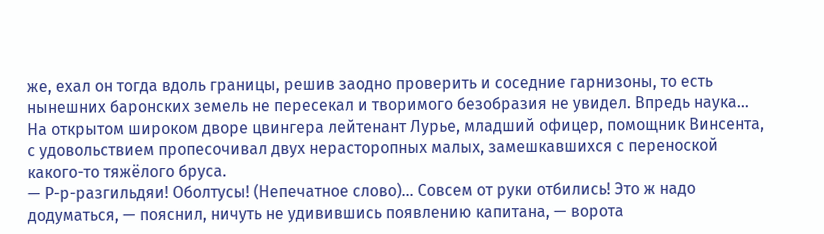же, ехал он тогда вдоль границы, решив заодно проверить и соседние гарнизоны, то есть нынешних баронских земель не пересекал и творимого безобразия не увидел. Впредь наука…
На открытом широком дворе цвингера лейтенант Лурье, младший офицер, помощник Винсента, с удовольствием пропесочивал двух нерасторопных малых, замешкавшихся с переноской какого-то тяжёлого бруса.
— Р-р-разгильдяи! Оболтусы! (Непечатное слово)… Совсем от руки отбились! Это ж надо додуматься, — пояснил, ничуть не удивившись появлению капитана, — ворота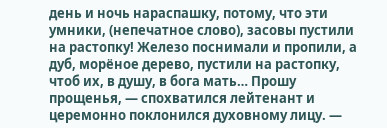день и ночь нараспашку, потому, что эти умники, (непечатное слово), засовы пустили на растопку! Железо поснимали и пропили, а дуб, морёное дерево, пустили на растопку, чтоб их, в душу, в бога мать… Прошу прощенья, — спохватился лейтенант и церемонно поклонился духовному лицу. —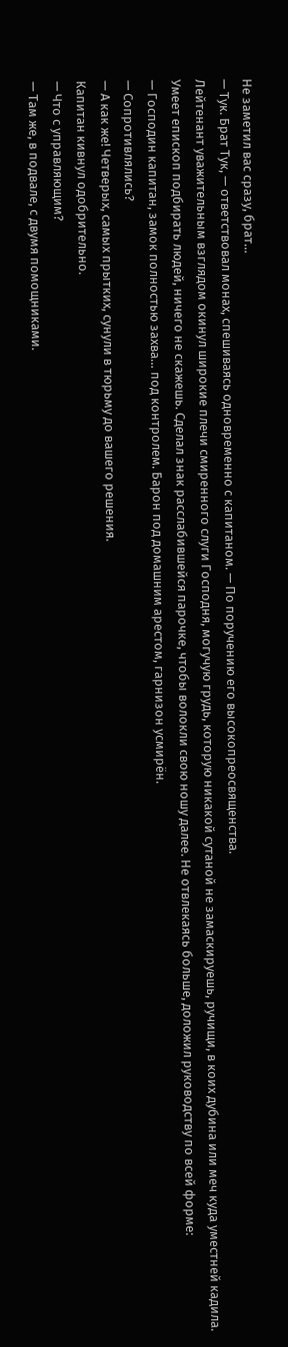Не заметил вас сразу, брат…
— Тук. Брат Тук, — ответствовал монах, спешиваясь одновременно с капитаном. — По поручению его высокопреосвященства.
Лейтенант уважительным взглядом окинул широкие плечи смиренного слуги Господня, могучую грудь, которую никакой сутаной не замаскируешь, ручищи, в коих дубина или меч куда уместней кадила. Умеет епископ подбирать людей, ничего не скажешь. Сделал знак расслабившейся парочке, чтобы волокли свою ношу далее. Не отвлекаясь больше, доложил руководству по всей форме:
— Господин капитан, замок полностью захва… под контролем. Барон под домашним арестом, гарнизон усмирён.
— Сопротивлялись?
— А как же! Четверых, самых прытких, сунули в тюрьму до вашего решения.
Капитан кивнул одобрительно.
— Что с управляющим?
— Там же, в подвале, с двумя помощниками.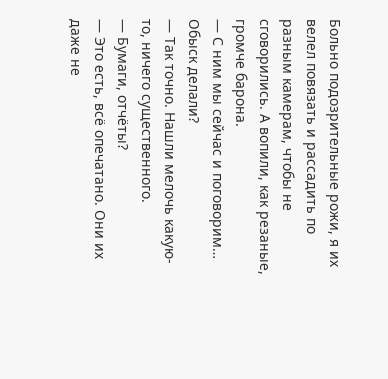Больно подозрительные рожи, я их велел повязать и рассадить по разным камерам, чтобы не сговорились. А вопили, как резаные, громче барона.
— С ним мы сейчас и поговорим… Обыск делали?
— Так точно. Нашли мелочь какую-то, ничего существенного.
— Бумаги, отчёты?
— Это есть, всё опечатано. Они их даже не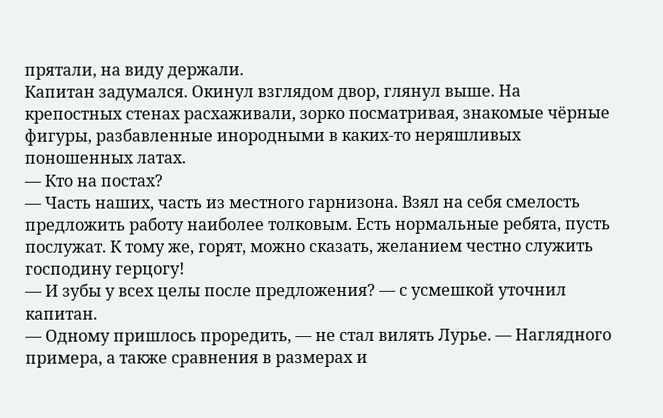прятали, на виду держали.
Капитан задумался. Окинул взглядом двор, глянул выше. На крепостных стенах расхаживали, зорко посматривая, знакомые чёрные фигуры, разбавленные инородными в каких-то неряшливых поношенных латах.
— Кто на постах?
— Часть наших, часть из местного гарнизона. Взял на себя смелость предложить работу наиболее толковым. Есть нормальные ребята, пусть послужат. К тому же, горят, можно сказать, желанием честно служить господину герцогу!
— И зубы у всех целы после предложения? — с усмешкой уточнил капитан.
— Одному пришлось проредить, — не стал вилять Лурье. — Наглядного примера, а также сравнения в размерах и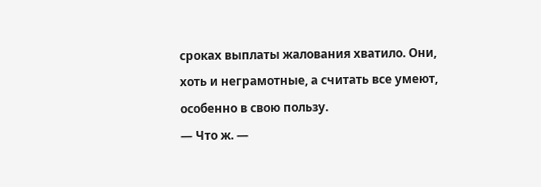сроках выплаты жалования хватило. Они, хоть и неграмотные, а считать все умеют, особенно в свою пользу.
— Что ж. —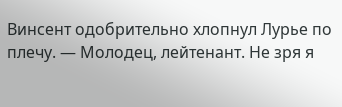Винсент одобрительно хлопнул Лурье по плечу. — Молодец, лейтенант. Не зря я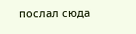послал сюда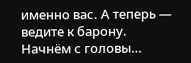именно вас. А теперь — ведите к барону. Начнём с головы…